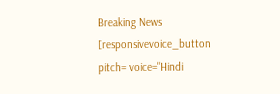Breaking News
[responsivevoice_button pitch= voice="Hindi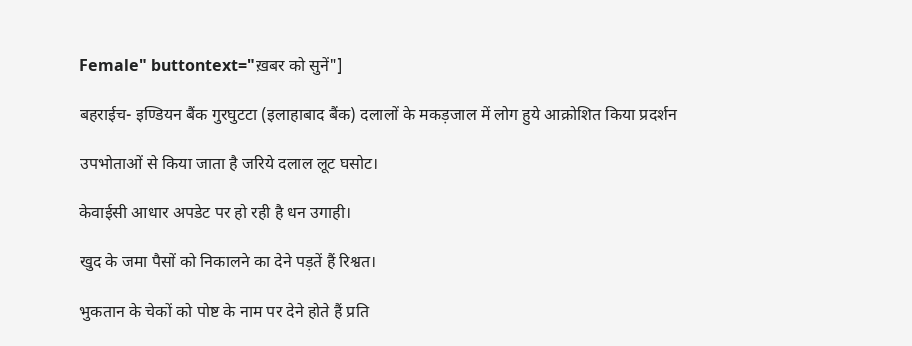Female" buttontext="ख़बर को सुनें"]

बहराईच- इण्डियन बैंक गुरघुटटा (इलाहाबाद बैंक) दलालों के मकड़जाल में लोग हुये आक्रोशित किया प्रदर्शन

उपभोताओं से किया जाता है जरिये दलाल लूट घसोट।

केवाईसी आधार अपडेट पर हो रही है धन उगाही।

खुद के जमा पैसों को निकालने का देने पड़तें हैं रिश्वत।

भुकतान के चेकों को पोष्ट के नाम पर देने होते हैं प्रति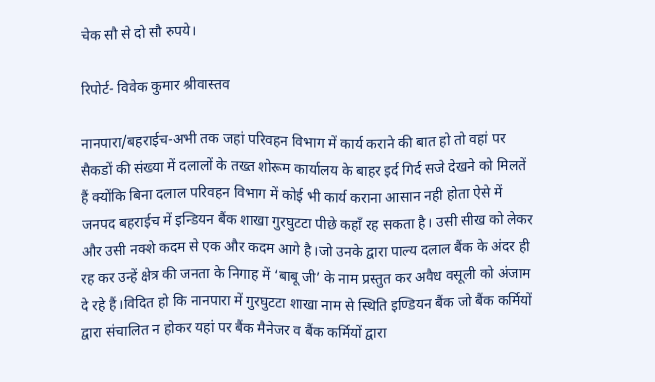चेक सौ से दो सौ रुपये।

रिपोर्ट- विवेक कुमार श्रीवास्तव

नानपारा/बहराईच-अभी तक जहां परिवहन विभाग में कार्य कराने की बात हो तो वहां पर सैकडों की संख्या में दलालों के तख्त शोरूम कार्यालय के बाहर इर्द गिर्द सजे देखने को मिलतें हैं क्योंकि बिना दलाल परिवहन विभाग में कोई भी कार्य कराना आसान नही होता ऐसे में जनपद बहराईच में इन्डियन बैंक शाखा गुरघुटटा पीछे कहाँ रह सकता है। उसी सीख को लेकर और उसी नक्शे कदम से एक और कदम आगे है।जो उनके द्वारा पाल्य दलाल बैंक के अंदर ही रह कर उन्हें क्षेत्र की जनता के निगाह में ‘बाबू जी’ के नाम प्रस्तुत कर अवैध वसूली को अंजाम दे रहे हैं।विदित हो कि नानपारा में गुरघुटटा शाखा नाम से स्थिति इण्डियन बैंक जो बैंक कर्मियों द्वारा संचालित न होकर यहां पर बैंक मैनेजर व बैंक कर्मियों द्वारा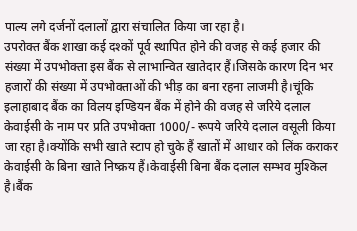पाल्य लगे दर्जनों दलालों द्वारा संचालित किया जा रहा है।
उपरोक्त बैंक शाखा कई दश्कों पूर्व स्थापित होने की वजह से कई हजार की संख्या में उपभोक्ता इस बैंक से लाभान्वित खातेदार हैं।जिसके कारण दिन भर हजारों की संख्या में उपभोक्ताओं की भीड़ का बना रहना लाजमी है।चूंकि इलाहाबाद बैंक का विलय इण्डियन बैंक में होने की वजह से जरिये दलाल केवाईसी के नाम पर प्रति उपभोक्ता 1000/- रूपये जरिये दलाल वसूली किया जा रहा है।क्योंकि सभी खाते स्टाप हो चुके हैं खातों में आधार को लिंक कराकर केवाईसी के बिना खाते निष्क्रय हैं।केवाईसी बिना बैंक दलाल सम्भव मुश्किल है।बैंक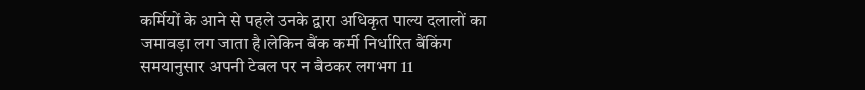कर्मियों के आने से पहले उनके द्वारा अधिकृत पाल्य दलालों का जमावड़ा लग जाता है।लेकिन बैंक कर्मी निर्धारित बैंकिंग समयानुसार अपनी टेबल पर न बैठकर लगभग 11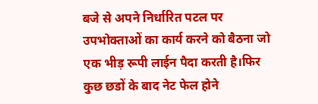बजे से अपने निर्धारित पटल पर उपभोक्ताओं का कार्य करने को बैठना जो एक भीड़ रूपी लाईन पैदा करती है।फिर कुछ छडों के बाद नेट फेल होने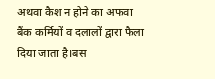अथवा कैश न होने का अफवा बैंक कर्मियों व दलालों द्वारा फैला दिया जाता है।बस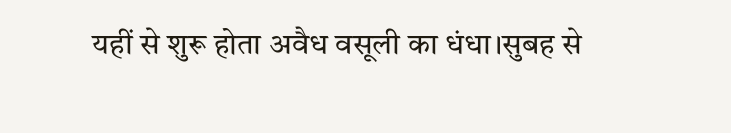यहीं से शुरू होता अवैध वसूली का धंधा।सुबह से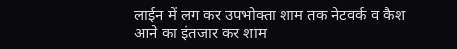लाईन में लग कर उपभोक्ता शाम तक नेटवर्क व कैश आने का इंतजार कर शाम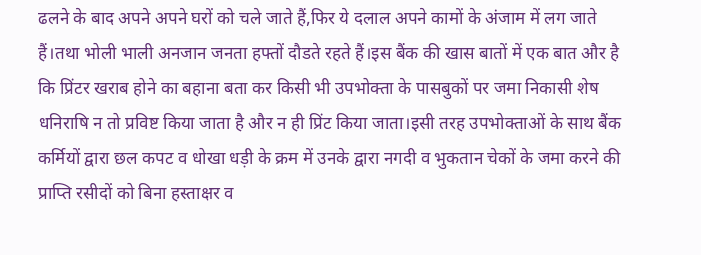ढलने के बाद अपने अपने घरों को चले जाते हैं,फिर ये दलाल अपने कामों के अंजाम में लग जाते हैं।तथा भोली भाली अनजान जनता हफ्तों दौडते रहते हैं।इस बैंक की खास बातों में एक बात और है कि प्रिंटर खराब होने का बहाना बता कर किसी भी उपभोक्ता के पासबुकों पर जमा निकासी शेष धनिराषि न तो प्रविष्ट किया जाता है और न ही प्रिंट किया जाता।इसी तरह उपभोक्ताओं के साथ बैंक कर्मियों द्वारा छल कपट व धोखा धड़ी के क्रम में उनके द्वारा नगदी व भुकतान चेकों के जमा करने की प्राप्ति रसीदों को बिना हस्ताक्षर व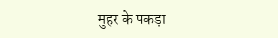मुहर के पकड़ा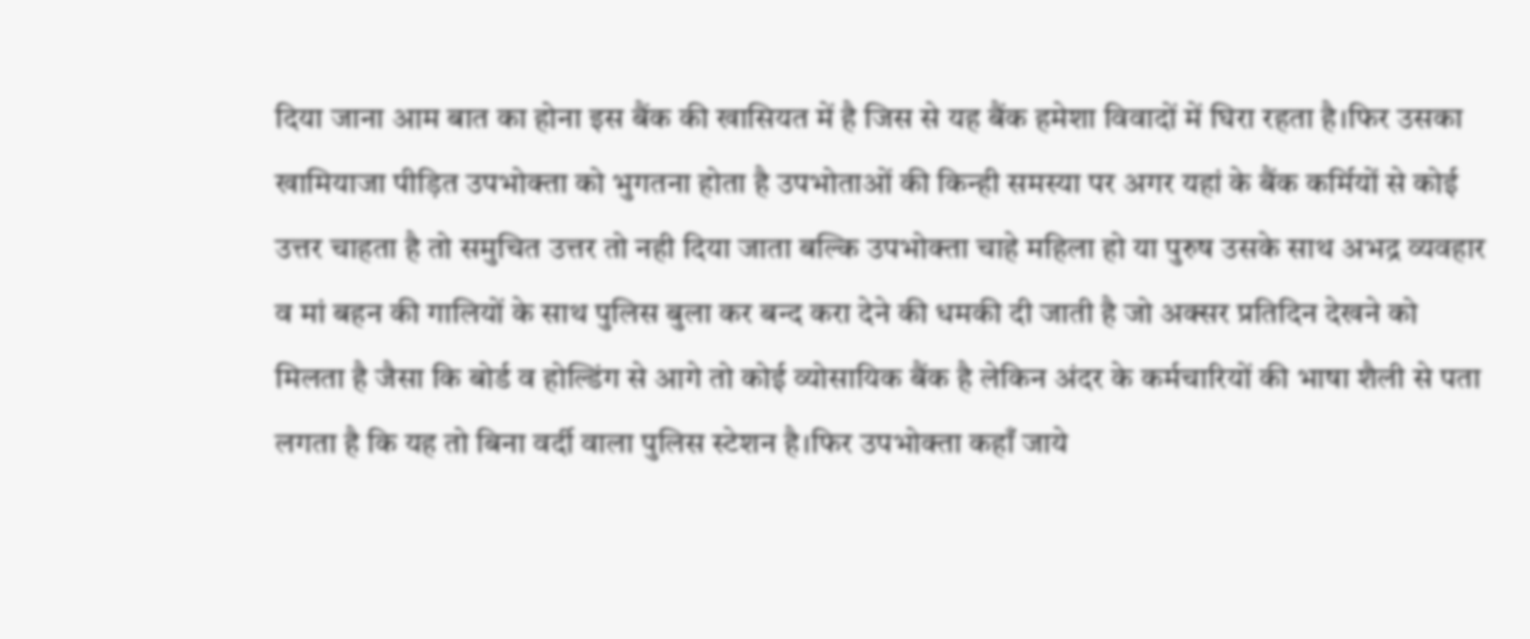दिया जाना आम बात का होना इस बैंक की खासियत में है जिस से यह बैंक हमेशा विवादों में घिरा रहता है।फिर उसका खामियाजा पीड़ित उपभोक्ता को भुगतना होता है उपभोताओं की किन्ही समस्या पर अगर यहां के बैंक कर्मियों से कोई उत्तर चाहता है तो समुचित उत्तर तो नही दिया जाता बल्कि उपभोक्ता चाहे महिला हो या पुरुष उसके साथ अभद्र व्यवहार व मां बहन की गालियों के साथ पुलिस बुला कर बन्द करा देने की धमकी दी जाती है जो अक्सर प्रतिदिन देखने को मिलता है जैसा कि बोर्ड व होल्डिंग से आगे तो कोई व्योसायिक बैंक है लेकिन अंदर के कर्मचारियों की भाषा शैली से पता लगता है कि यह तो बिना वर्दी वाला पुलिस स्टेशन है।फिर उपभोक्ता कहाँ जाये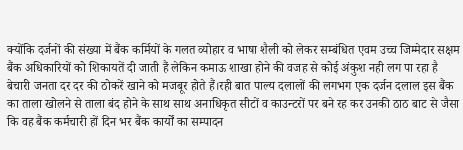क्योंकि दर्जनों की संख्या में बैंक कर्मियों के गलत व्योहार व भाषा शैली को लेकर सम्बंधित एवम उच्च जिम्मेदार सक्षम बैंक अधिकारियों को शिकायतें दी जाती हैं लेकिन कमाऊ शाखा होने की वजह से कोई अंकुश नही लग पा रहा है बेचारी जनता दर दर की ठोकरें खाने को मजबूर होते हैं।रही बात पाल्य दलालों की लगभग एक दर्जन दलाल इस बैंक का ताला खोलने से ताला बंद होने के साथ साथ अनाधिकृत सीटों व काउन्टरों पर बने रह कर उनकी ठाठ बाट से जैसा कि वह बैंक कर्मचारी हों दिन भर बैंक कार्यों का सम्पादन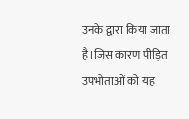उनके द्वारा किया जाता है।जिस कारण पीड़ित उपभोताओं को यह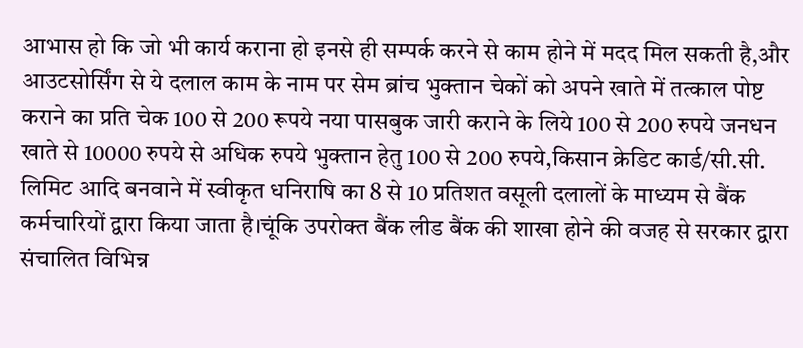आभास हो कि जो भी कार्य कराना हो इनसे ही सम्पर्क करने से काम होने में मदद मिल सकती है,और आउटसोर्सिंग से ये दलाल काम के नाम पर सेम ब्रांच भुक्तान चेकों को अपने खाते में तत्काल पोष्ट कराने का प्रति चेक 100 से 200 रूपये नया पासबुक जारी कराने के लिये 100 से 200 रुपये जनधन खाते से 10000 रुपये से अधिक रुपये भुक्तान हेतु 100 से 200 रुपये,किसान क्रेडिट कार्ड/सी.सी. लिमिट आदि बनवाने में स्वीकृत धनिराषि का 8 से 10 प्रतिशत वसूली दलालों के माध्यम से बैंक कर्मचारियों द्वारा किया जाता है।चूंकि उपरोक्त बैंक लीड बैंक की शाखा होने की वजह से सरकार द्वारा संचालित विभिन्न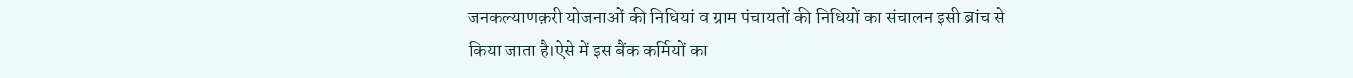जनकल्याणक़री योजनाओं की निधियां व ग्राम पंचायतों की निधियों का संचालन इसी ब्रांच से किया जाता है।ऐसे में इस बैंक कर्मियों का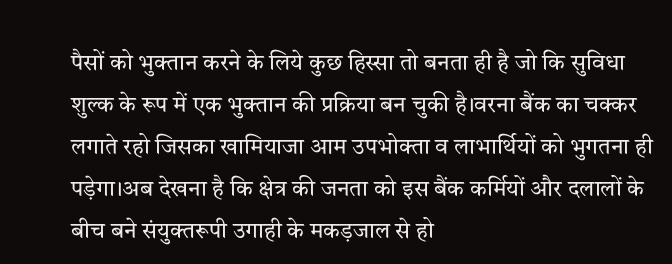पैसों को भुक्तान करने के लिये कुछ हिस्सा तो बनता ही है जो कि सुविधा शुल्क के रूप में एक भुक्तान की प्रक्रिया बन चुकी है।वरना बैंक का चक्कर लगाते रहो जिसका खामियाजा आम उपभोक्ता व लाभार्थियों को भुगतना ही पड़ेगा।अब देखना है कि क्षेत्र की जनता को इस बैंक कर्मियों और दलालों के बीच बने संयुक्तरूपी उगाही के मकड़जाल से हो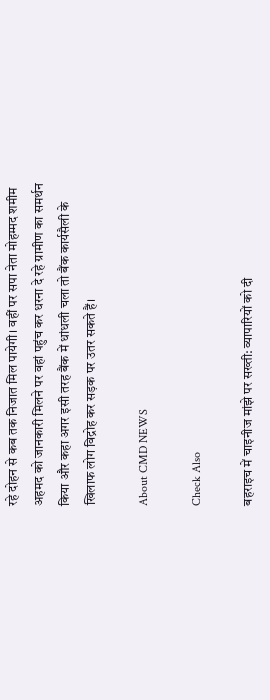रहे दोहन से कब तक निजात मिल पायेगी। वहीं पर सपा नेता मोहम्मद शमीम अहमद को जानकारी मिलने पर वहां पहुंच कर धरना दे रहे ग्रामीण का समर्थन किया और कहा अगर इसी तरह बैंक में धांधली चला तो बैंक कार्यसैली के खिलाफ लोग विद्रोह कर सड़क पर उतर सकते हैं।

About CMD NEWS

Check Also

बहराइच में चाइनीज मांझे पर सख्ती: व्यापारियों को दी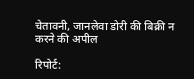चेतावनी, जानलेवा डोरी की बिक्री न करने की अपील

रिपोर्ट: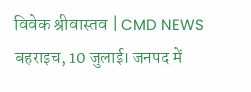विवेक श्रीवास्तव | CMD NEWS बहराइच, 10 जुलाई। जनपद में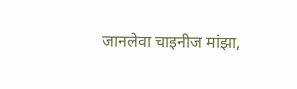जानलेवा चाइनीज मांझा,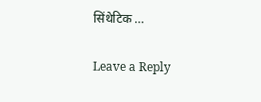सिंथेटिक …

Leave a Reply